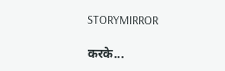STORYMIRROR

करके...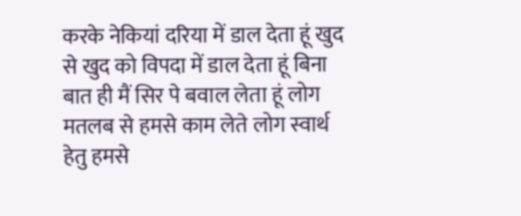करके नेकियां दरिया में डाल देता हूं खुद से खुद को विपदा में डाल देता हूं बिना बात ही मैं सिर पे बवाल लेता हूं लोग मतलब से हमसे काम लेते लोग स्वार्थ हेतु हमसे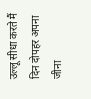उल्लू सीधा करते मैं दिन दोपहर अपना जीना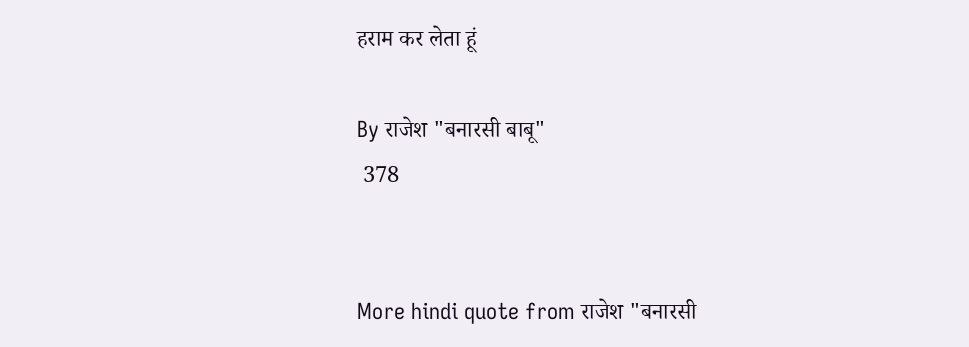हराम कर लेता हूं

By राजेश "बनारसी बाबू"
 378


More hindi quote from राजेश "बनारसी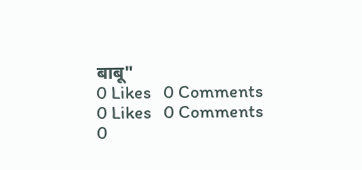बाबू"
0 Likes   0 Comments
0 Likes   0 Comments
0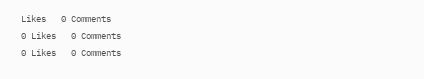Likes   0 Comments
0 Likes   0 Comments
0 Likes   0 Comments